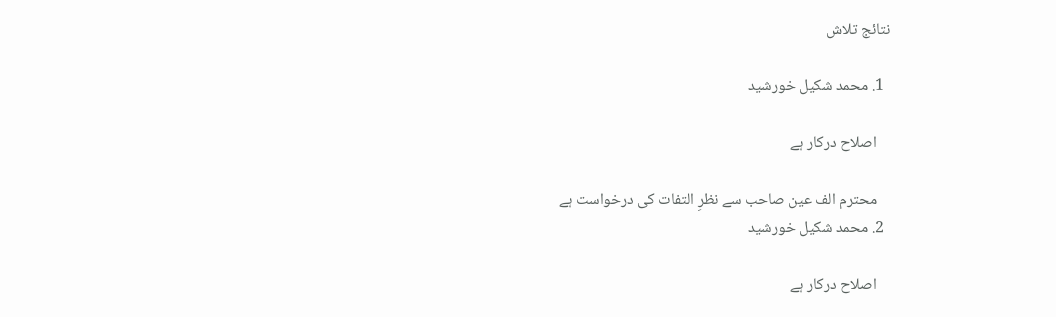نتائج تلاش

  1. محمد شکیل خورشید

    اصلاح درکار ہے

    محترم الف عین صاحب سے نظرِ التفات کی درخواست ہے
  2. محمد شکیل خورشید

    اصلاح درکار ہے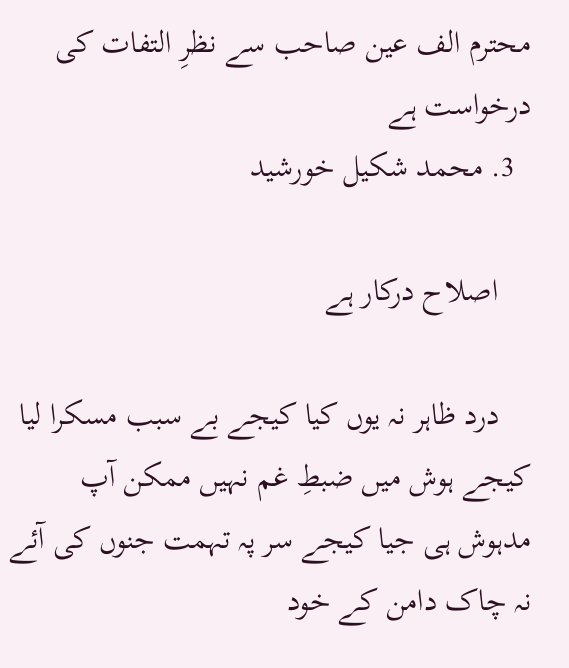محترم الف عین صاحب سے نظرِ التفات کی درخواست ہے
  3. محمد شکیل خورشید

    اصلاح درکار ہے

    درد ظاہر نہ یوں کیا کیجے بے سبب مسکرا لیا کیجے ہوش میں ضبطِ غم نہیں ممکن آپ مدہوش ہی جیا کیجے سر پہ تہمت جنوں کی آئے نہ چاک دامن کے خود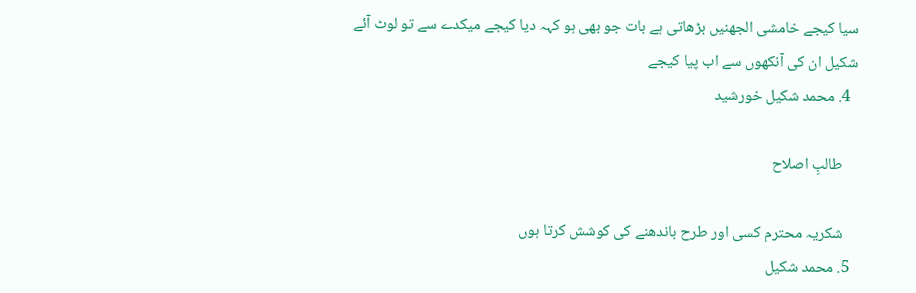سیا کیجے خامشی الجھنیں بڑھاتی ہے بات جو بھی ہو کہہ دیا کیجے میکدے سے تو لوٹ آئے شکیل ان کی آنکھوں سے اب پیا کیجے
  4. محمد شکیل خورشید

    طالبِ اصلاح

    شکریہ محترم کسی اور طرح باندھنے کی کوشش کرتا ہوں
  5. محمد شکیل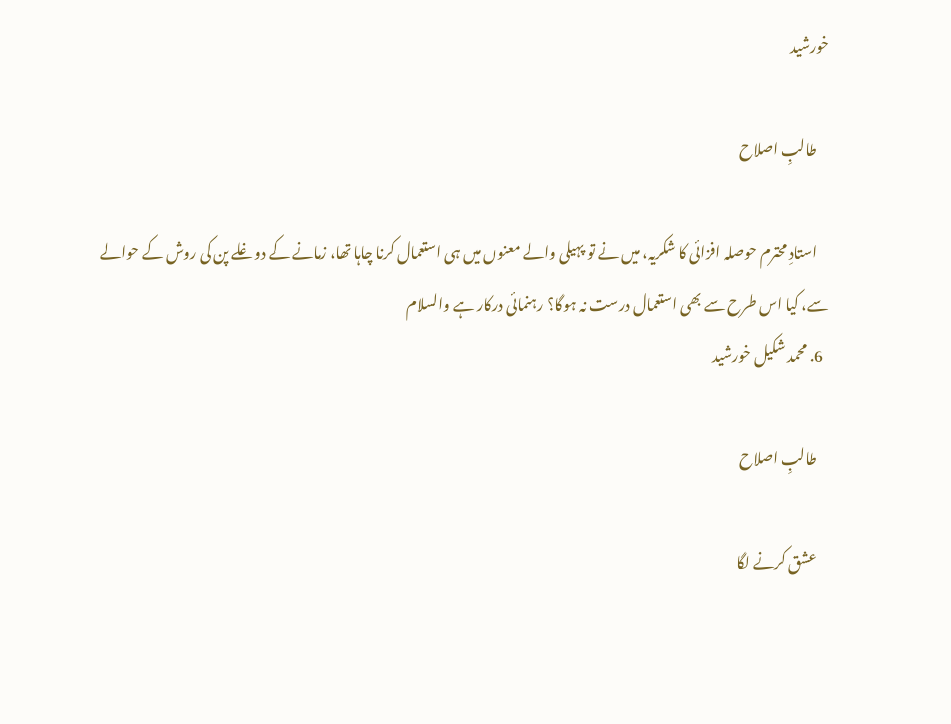خورشید

    طالبِ اصلاح

    استادِ محترم حوصلہ افزائی کا شکریہ، میں نے تو پہیلی والے معنوں میں ہی استعمال کرنا چاہا تھا، زمانے کے دوغلے پن کی روش کے حوالے سے، کیا اس طرح سے بھی استعمال درست نہ ہوگا؟ رہنمائی درکار ہے والسلام
  6. محمد شکیل خورشید

    طالبِ اصلاح

    عشق کرنے لگا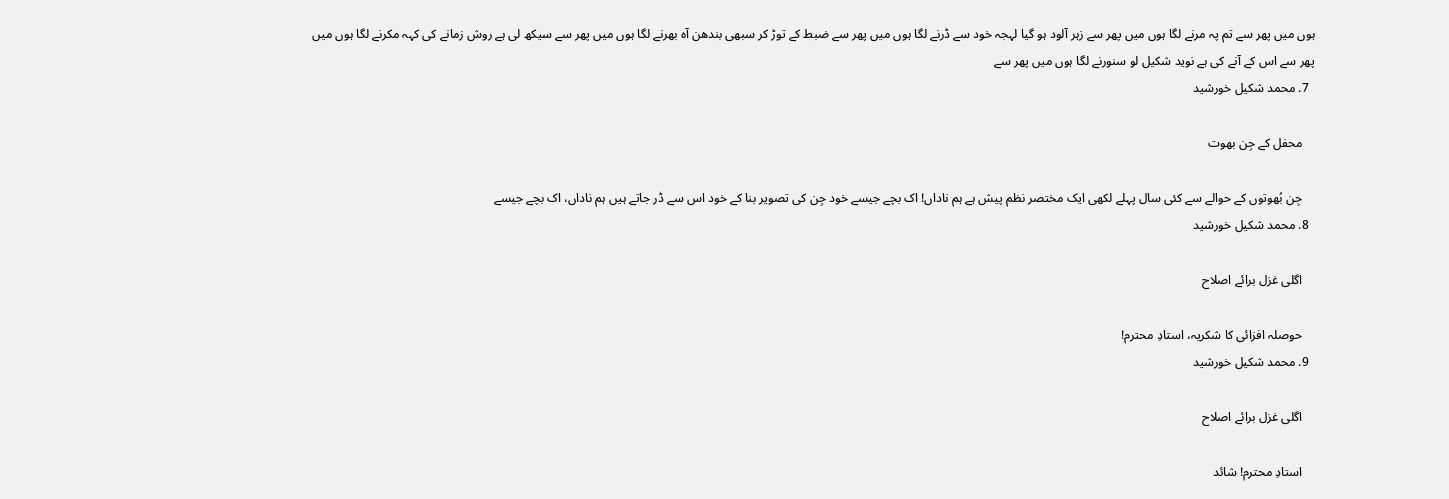ہوں میں پھر سے تم پہ مرنے لگا ہوں میں پھر سے زہر آلود ہو گیا لہجہ خود سے ڈرنے لگا ہوں میں پھر سے ضبط کے توڑ کر سبھی بندھن آہ بھرنے لگا ہوں میں پھر سے سیکھ لی ہے روش زمانے کی کہہ مکرنے لگا ہوں میں پھر سے اس کے آنے کی ہے نوید شکیل لو سنورنے لگا ہوں میں پھر سے
  7. محمد شکیل خورشید

    محفل کے جِن بھوت

    جِن بُھوتوں کے حوالے سے کئی سال پہلے لکھی ایک مختصر نظم پیش ہے ہم ناداں! اک بچے جیسے خود جِن کی تصویر بنا کے خود اس سے ڈر جاتے ہیں ہم ناداں، اک بچے جیسے
  8. محمد شکیل خورشید

    اگلی غزل برائے اصلاح

    حوصلہ افزائی کا شکریہ، استادِ محترم!
  9. محمد شکیل خورشید

    اگلی غزل برائے اصلاح

    استادِ محترم! شائد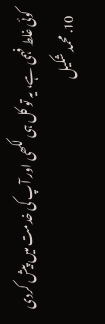کوئی غلط فہمی ہے، یہ تو کل ہی لکھی اور آپ کی خدمت میں پیش کردی
  10. محمد شکیل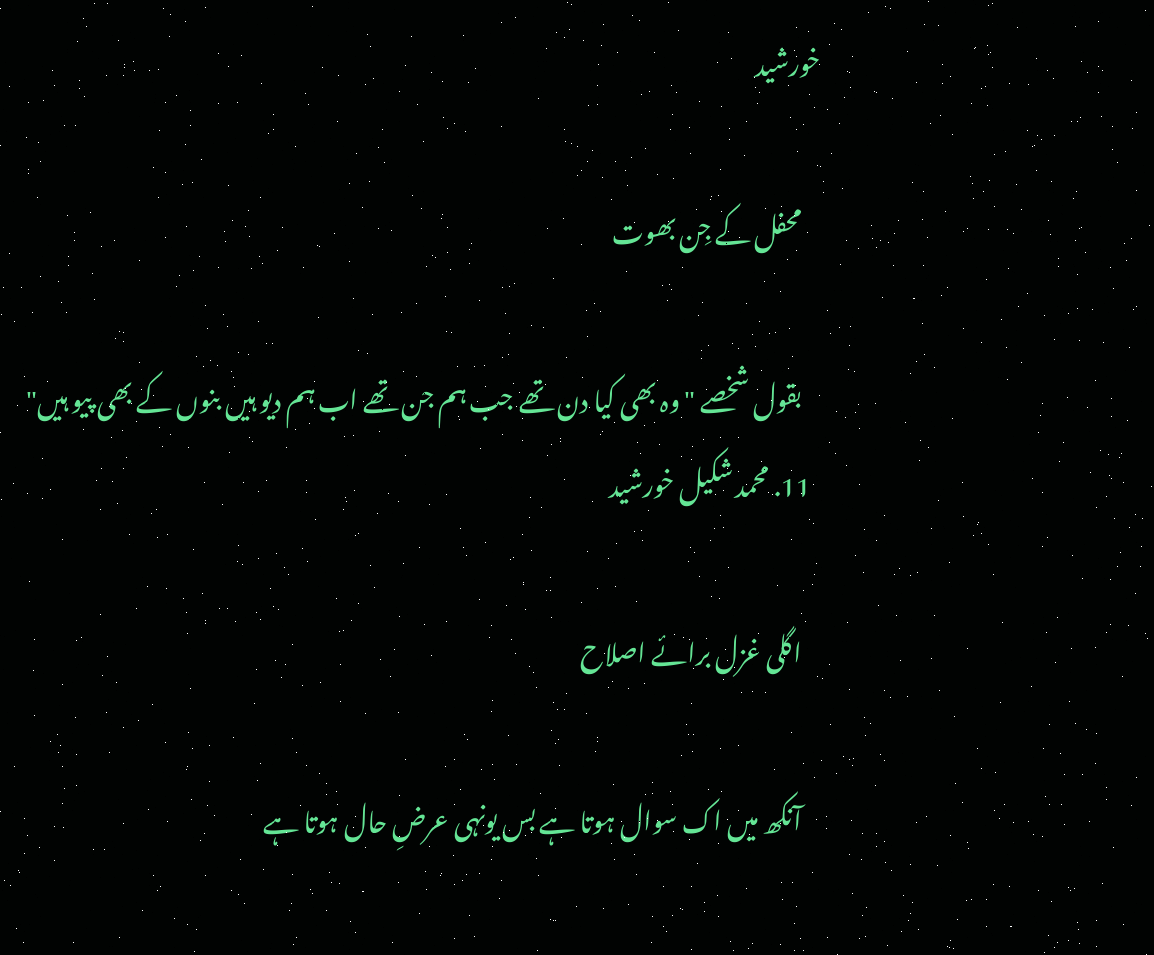خورشید

    محفل کے جِن بھوت

    بقول شخصے "وہ بھی کیا دن تھے جب ہم جن تھے اب ہم دیو ہیں بنوں کے بھی پیو ہیں"
  11. محمد شکیل خورشید

    اگلی غزل برائے اصلاح

    آنکھ میں اک سوال ہوتا ہے بس یونہی عرضِ حال ہوتا ہے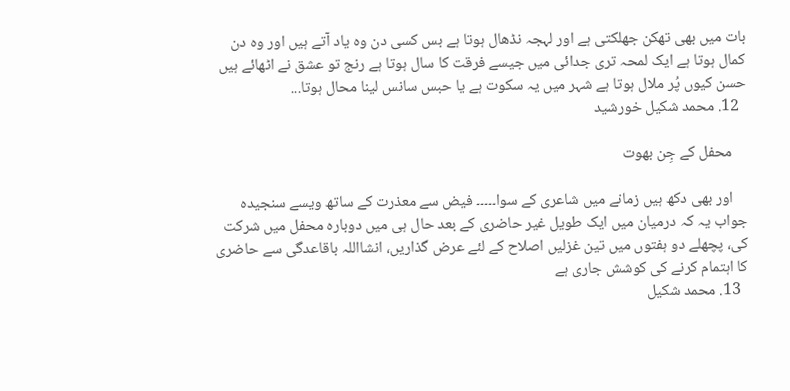بات میں بھی تھکن جھلکتی ہے اور لہجہ نڈھال ہوتا ہے بس کسی دن وہ یاد آتے ہیں اور وہ دن کمال ہوتا ہے ایک لمحہ تری جدائی میں جیسے فرقت کا سال ہوتا ہے رنج تو عشق نے اٹھائے ہیں حسن کیوں پُر ملال ہوتا ہے شہر میں یہ سکوت ہے یا حبس سانس لینا محال ہوتا...
  12. محمد شکیل خورشید

    محفل کے جِن بھوت

    اور بھی دکھ ہیں زمانے میں شاعری کے سوا۔۔۔۔۔ فیض سے معذرت کے ساتھ ویسے سنجیدہ جواب یہ کہ درمیان میں ایک طویل غیر حاضری کے بعد حال ہی میں دوبارہ محفل میں شرکت کی، پچھلے دو ہفتوں میں تین غزلیں اصلاح کے لئے عرض گذاریں، انشااللہ باقاعدگی سے حاضری کا اہتمام کرنے کی کوشش جاری ہے
  13. محمد شکیل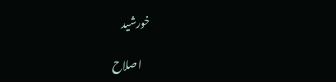خورشید

    اصلاح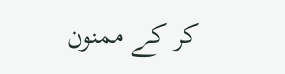کر کے ممنون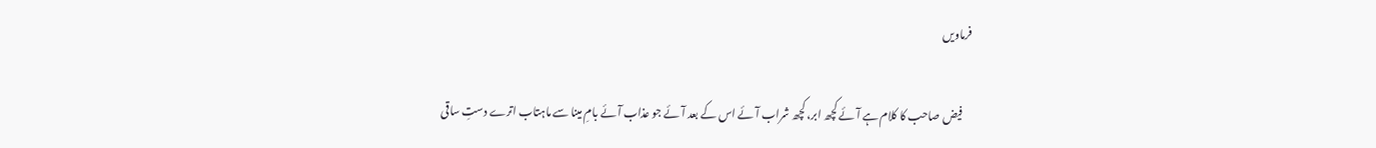فرماویں

    فیض صاحب کا کلام ہے آئے کچھ ابر، کچھ شراب آئے اس کے بعد آئے جو عذاب آئے بامِ مینا سے ماہتاب اترے دستِ ساقی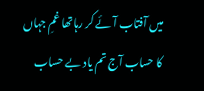میں آفتاب آئے کر رہاتھا غمِ جہاں کا حساب آج تم یاد بے حساب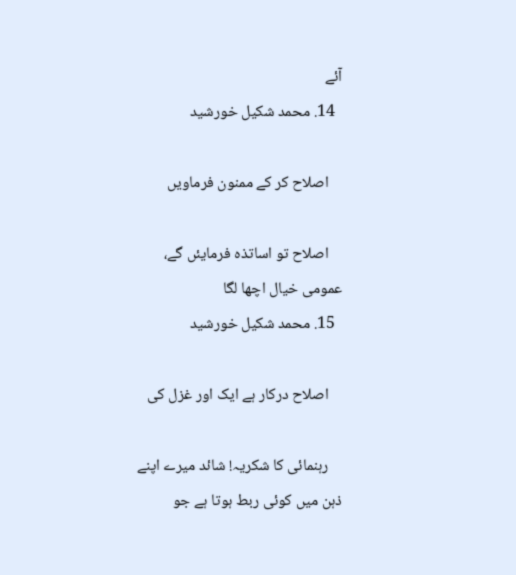آئے
  14. محمد شکیل خورشید

    اصلاح کر کے ممنون فرماویں

    اصلاح تو اساتذہ فرمایئں گے، عمومی خیال اچھا لگا
  15. محمد شکیل خورشید

    اصلاح درکار ہے ایک اور غزل کی

    رہنمائی کا شکریہ! شائد میرے اپنے ذہن میں کوئی ربط ہوتا ہے جو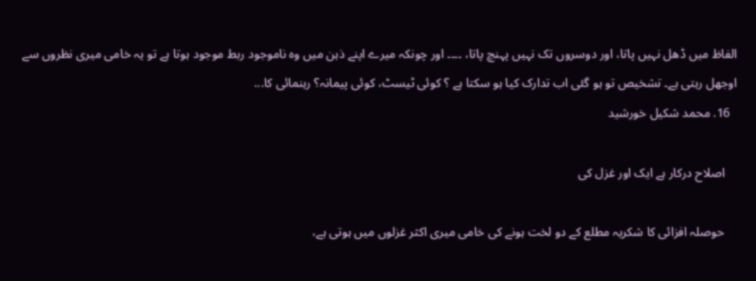الفاظ میں ڈھل نہیں پاتا، اور دوسروں تک نہیں پہنچ پاتا، ۔۔۔۔ اور چونکہ میرے اپنے ذہن میں وہ ناموجود ربط موجود ہوتا ہے تو یہ خامی میری نظروں سے اوجھل رہتی ہے۔ تشخیص تو ہو گئی اب تدارک کیا ہو سکتا ہے ؟ کوئی ٹیسٹ، کوئی پیمانہ؟ رہنمائی کا...
  16. محمد شکیل خورشید

    اصلاح درکار ہے ایک اور غزل کی

    حوصلہ افزائی کا شکریہ مطلع کے دو لخت ہونے کی خامی میری اکثر غزلوں میں ہوتی ہے،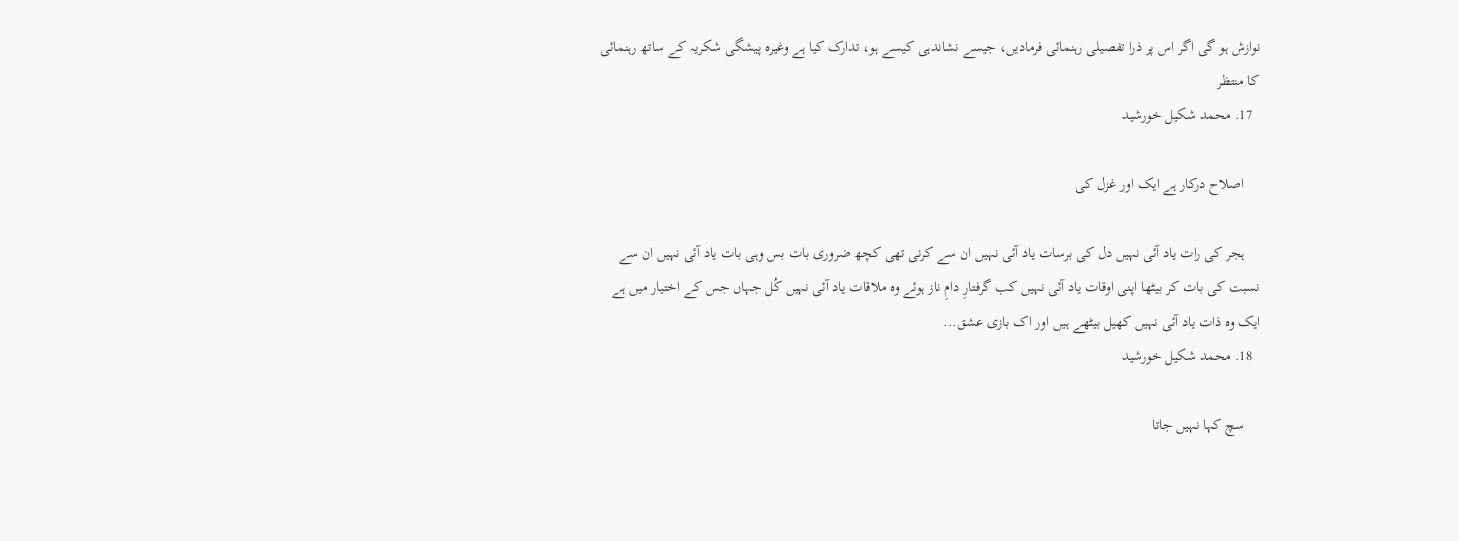نوازش ہو گی اگر اس پر ذرا تفصیلی رہنمائی فرمادیں، جیسے نشاندہی کیسے ہو، تدارک کیا ہے وغیرہ پیشگی شکریہ کے ساتھ رہنمائی کا منتظر
  17. محمد شکیل خورشید

    اصلاح درکار ہے ایک اور غزل کی

    ہجر کی رات یاد آئی نہیں دل کی برسات یاد آئی نہیں ان سے کرنی تھی کچھ ضروری بات بس وہی بات یاد آئی نہیں ان سے نسبت کی بات کر بیٹھا اپنی اوقات یاد آئی نہیں کب گرفتارِ دامِ ناز ہوئے وہ ملاقات یاد آئی نہیں کُل جہاں جس کے اختیار میں ہے ایک وہ ذات یاد آئی نہیں کھیل بیٹھے ہیں اور اک بازی عشق...
  18. محمد شکیل خورشید

    سچ کہا نہیں جاتا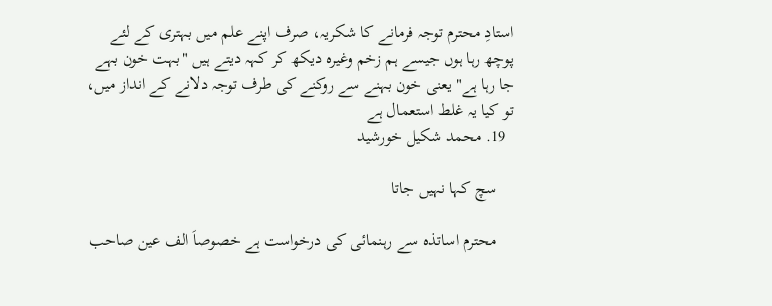استادِ محترم توجہ فرمانے کا شکریہ، صرف اپنے علم میں بہتری کے لئے پوچھ رہا ہوں جیسے ہم زخم وغیرہ دیکھ کر کہہ دیتے ہیں "بہت خون بہے جا رہا ہے" یعنی خون بہنے سے روکنے کی طرف توجہ دلانے کے انداز میں، تو کیا یہ غلط استعمال ہے
  19. محمد شکیل خورشید

    سچ کہا نہیں جاتا

    محترم اساتذہ سے رہنمائی کی درخواست ہے خصوصاَ الف عین صاحب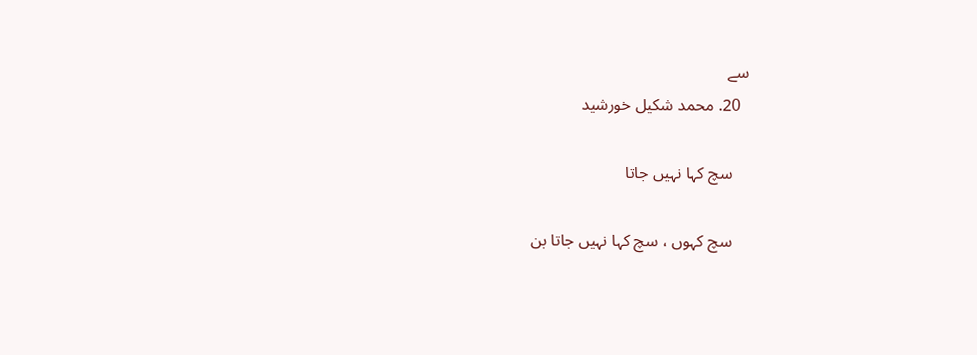سے
  20. محمد شکیل خورشید

    سچ کہا نہیں جاتا

    سچ کہوں ، سچ کہا نہیں جاتا بن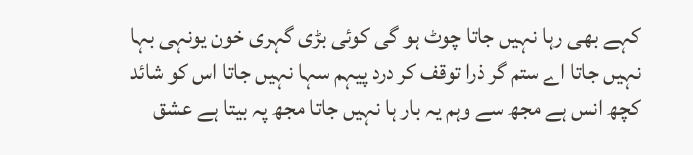کہے بھی رہا نہیں جاتا چوٹ ہو گی کوئی بڑی گہری خون یونہی بہا نہیں جاتا اے ستم گر ذرا توقف کر درد پیہم سہا نہیں جاتا اس کو شائد کچھ انس ہے مجھ سے وہم یہ بار ہا نہیں جاتا مجھ پہ بیتا ہے عشق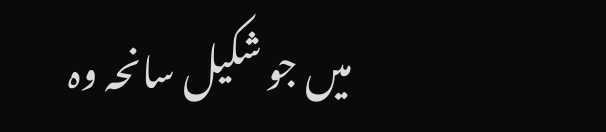میں جو شکیل سانحہ وہ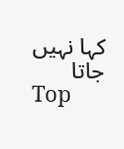کہا نہیں جاتا
Top